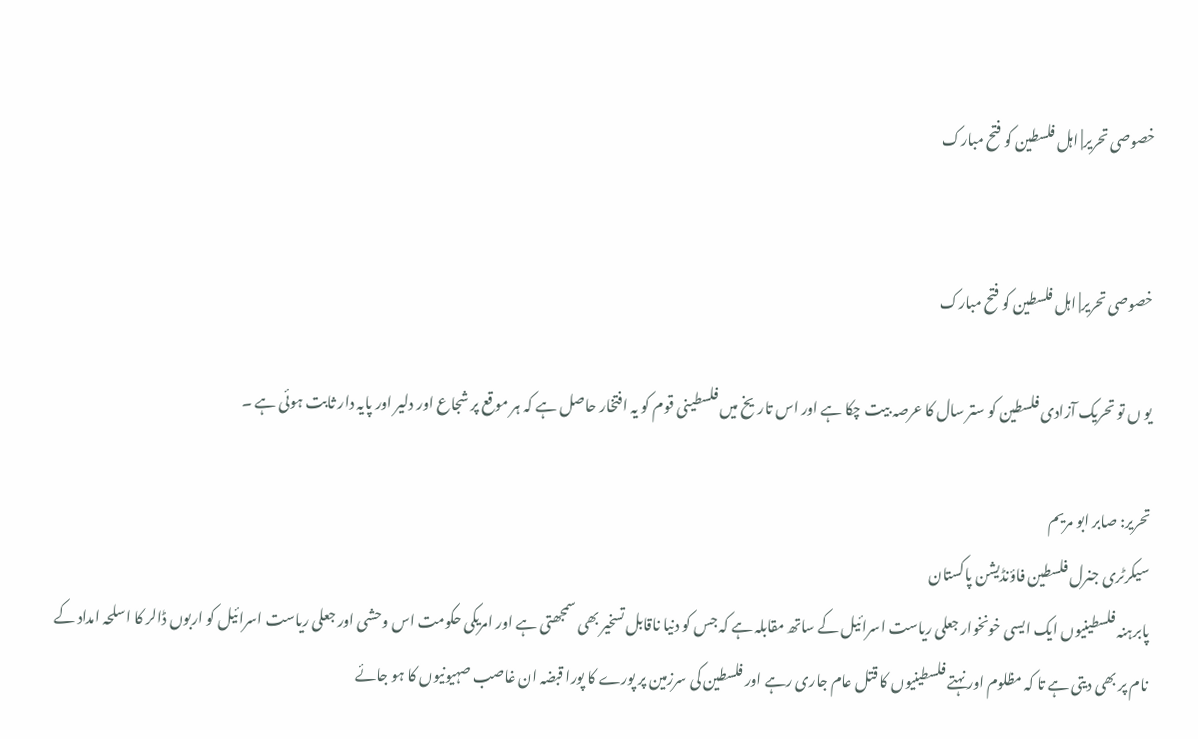خصوصی تحریر| اہل فلسطین کو فتح مبارک


خصوصی تحریر| اہل فلسطین کو فتح مبارک

یو ں تو تحریک آزادی فلسطین کو ستر سال کا عرصہ بیت چکا ہے اور اس تاریخ میں فلسطینی قوم کو یہ افتخار حاصل ہے کہ ہر موقع پر شجاع اور دلیر اور پایہ دار ثابت ہوئی ہے ۔

تحریر: صابر ابو مریم
سیکرٹری جنرل فلسطین فاؤنڈیشن پاکستان
پابرہنہ فلسطینیوں ایک ایسی خونخوار جعلی ریاست اسرائیل کے ساتھ مقابلہ ہے کہ جس کو دنیا ناقابل تسخیر بھی سمجھتی ہے اور امریکی حکومت اس وحشی اور جعلی ریاست اسرائیل کو اربوں ڈالر کا اسلحہ امداد کے نام پر بھی دیتی ہے تا کہ مظلوم اور نہتے فلسطینیوں کا قتل عام جاری رہے اور فلسطین کی سرزمین پر پورے کا پورا قبضہ ان غاصب صہیونیوں کا ہو جائے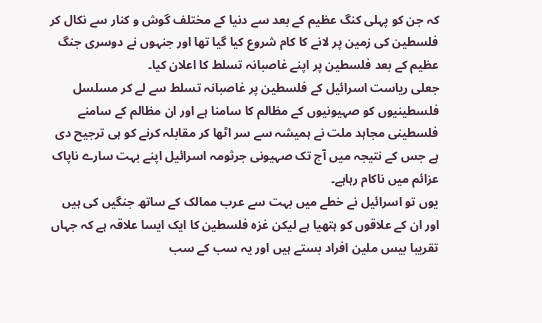کہ جن کو پہلی کنگ عظیم کے بعد سے دنیا کے مختلف گوش و کنار سے نکال کر فلسطین کی زمین پر لانے کا کام شروع کیا گیا تھا اور جنہوں نے دوسری جنگ عظیم کے بعد فلسطین پر اپنے غاصبانہ تسلط کا اعلان کیا۔
جعلی ریاست اسرائیل کے فلسطین پر غاصبانہ تسلط سے لے کر مسلسل فلسطینیوں کو صہیونیوں کے مظالم کا سامنا ہے اور ان مظالم کے سامنے فلسطینی مجاہد ملت نے ہمیشہ سے سر اٹھا کر مقابلہ کرنے کو ہی ترجیح دی ہے جس کے نتیجہ میں آج تک صہیونی جرثومہ اسرائیل اپنے بہت سارے ناپاک عزائم میں ناکام رہاہے۔
یوں تو اسرائیل نے خطے میں بہت سے عرب ممالک کے ساتھ جنگیں کی ہیں اور ان کے علاقوں کو ہتھیا ہے لیکن غزہ فلسطین کا ایک ایسا علاقہ ہے کہ جہاں تقریبا بیس ملین افراد بستے ہیں اور یہ سب کے سب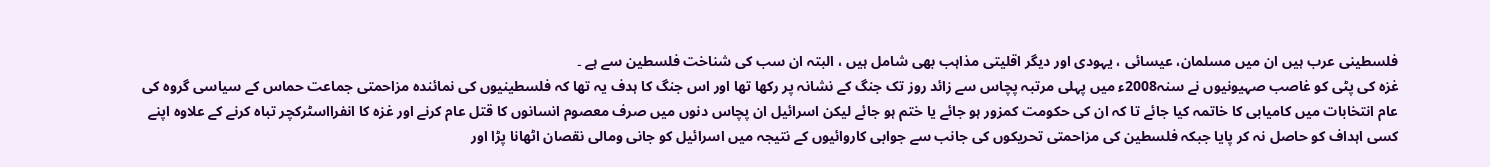فلسطینی عرب ہیں ان میں مسلمان، عیسائی ، یہودی اور دیگر اقلیتی مذاہب بھی شامل ہیں ، البتہ ان سب کی شناخت فلسطین سے ہے ۔
غزہ کی پٹی کو غاصب صہیونیوں نے سنہ2008ء میں پہلی مرتبہ پچاس سے زائد روز تک جنگ کے نشانہ پر رکھا تھا اور اس جنگ کا ہدف یہ تھا کہ فلسطینیوں کی نمائندہ مزاحمتی جماعت حماس کے سیاسی گروہ کی عام انتخابات میں کامیابی کا خاتمہ کیا جائے تا کہ ان کی حکومت کمزور ہو جائے یا ختم ہو جائے لیکن اسرائیل ان پچاس دنوں میں صرف معصوم انسانوں کا قتل عام کرنے اور غزہ کا انفرااسٹرکچر تباہ کرنے کے علاوہ اپنے کسی اہداف کو حاصل نہ کر پایا جبکہ فلسطین کی مزاحمتی تحریکوں کی جانب سے جوابی کاروائیوں کے نتیجہ میں اسرائیل کو جانی ومالی نقصان اٹھانا پڑا اور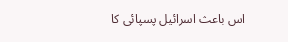اس باعث اسرائیل پسپائی کا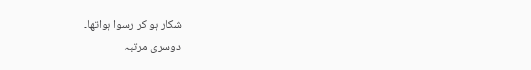شکار ہو کر رسوا ہواتھا۔
دوسری مرتبہ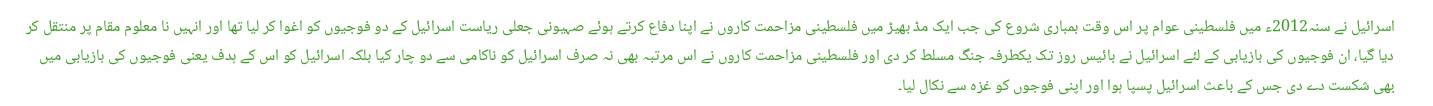اسرائیل نے سنہ2012ء میں فلسطینی عوام پر اس وقت بمباری شروع کی جب ایک مڈ بھیڑ میں فلسطینی مزاحمت کاروں نے اپنا دفاع کرتے ہوئے صہیونی جعلی ریاست اسرائیل کے دو فوجیوں کو اغوا کر لیا تھا اور انہیں نا معلوم مقام پر منتقل کر دیا گیا، ان فوجیوں کی بازیابی کے لئے اسرائیل نے بائیس روز تک یکطرفہ جنگ مسلط کر دی اور فلسطینی مزاحمت کاروں نے اس مرتبہ بھی نہ صرف اسرائیل کو ناکامی سے دو چار کیا بلکہ اسرائیل کو اس کے ہدف یعنی فوجیوں کی بازیابی میں بھی شکست دے دی جس کے باعث اسرائیل پسپا ہوا اور اپنی فوجوں کو غزہ سے نکال لیا۔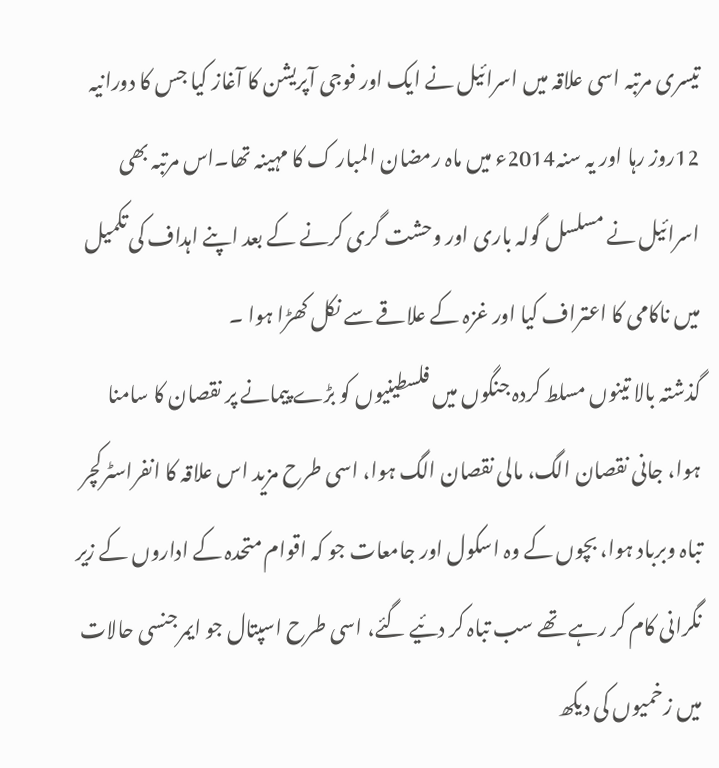تیسری مرتبہ اسی علاقہ میں اسرائیل نے ایک اور فوجی آپریشن کا آغاز کیا جس کا دورانیہ 12روز رہا اور یہ سنہ2014ء میں ماہ رمضان المبار ک کا مہینہ تھا۔اس مرتبہ بھی اسرائیل نے مسلسل گولہ باری اور وحشت گری کرنے کے بعد اپنے اہداف کی تکمیل میں ناکامی کا اعتراف کیا اور غزہ کے علاقے سے نکل کھڑا ہوا ۔
گذشتہ بالا تینوں مسلط کردہ جنگوں میں فلسطینیوں کو بڑے پیمانے پر نقصان کا سامنا ہوا، جانی نقصان الگ، مالی نقصان الگ ہوا، اسی طرح مزید اس علاقہ کا انفراسٹرکچر تباہ وبرباد ہوا، بچوں کے وہ اسکول اور جامعات جو کہ اقوام متحدہ کے اداروں کے زیر نگرانی کام کر رہے تھے سب تباہ کر دئیے گئے، اسی طرح اسپتال جو ایمرجنسی حالات میں زخمیوں کی دیکھ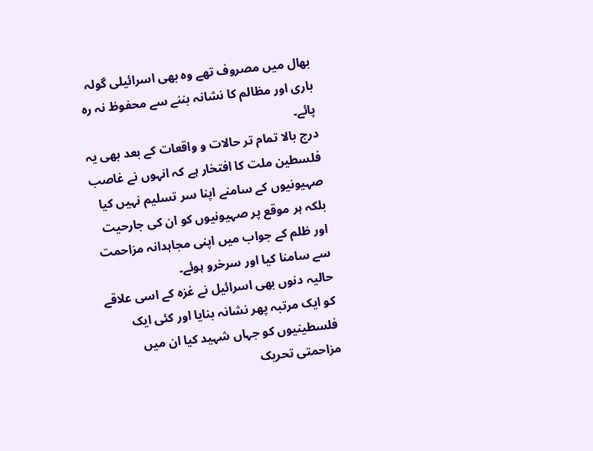بھال میں مصروف تھے وہ بھی اسرائیلی گولہ باری اور مظالم کا نشانہ بننے سے محفوظ نہ رہ پائے۔
درج بالا تمام تر حالات و واقعات کے بعد بھی یہ فلسطین ملت کا افتخار ہے کہ انہوں نے غاصب صہیونیوں کے سامنے اپنا سر تسلیم نہیں کیا بلکہ ہر موقع پر صہیونیوں کو ان کی جارحیت اور ظلم کے جواب میں اپنی مجاہدانہ مزاحمت سے سامنا کیا اور سرخرو ہوئے۔
حالیہ دنوں بھی اسرائیل نے غزہ کے اسی علاقے کو ایک مرتبہ پھر نشانہ بنایا اور کئی ایک فلسطینیوں کو جہاں شہید کیا ان میں مزاحمتی تحریک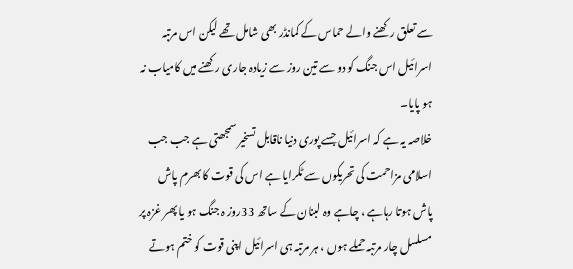سے تعلق رکھنے والے حماس کے کمانڈر بھی شامل تھے لیکن اس مرتبہ اسرائیل اس جنگ کو دو سے تین روز سے زیادہ جاری رکھنے میں کامیاب نہ ہو پایا۔
خلاصہ یہ ہے کہ اسرائیل جسے پوری دنیا ناقابل تسخیر سمجھتی ہے جب جب اسلامی مزاحمت کی تحریکوں سے ٹکرایا ہے اس کی قوت کا بھرم پاش پاش ہوتا رہاہے ، چاہے وہ لبنان کے ساتھ 33روز ہ جنگ ہو یا پھر غزہ پر مسلسل چار مرتبہ حملے ہوں ، ہر مرتبہ ہی اسرائیل اپنی قوت کو ختم ہوتے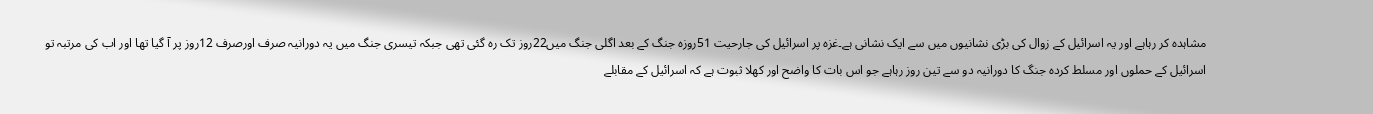مشاہدہ کر رہاہے اور یہ اسرائیل کے زوال کی بڑی نشانیوں میں سے ایک نشانی ہے۔غزہ پر اسرائیل کی جارحیت 51روزہ جنگ کے بعد اگلی جنگ میں22روز تک رہ گئی تھی جبکہ تیسری جنگ میں یہ دورانیہ صرف اورصرف 12روز پر آ گیا تھا اور اب کی مرتبہ تو اسرائیل کے حملوں اور مسلط کردہ جنگ کا دورانیہ دو سے تین روز رہاہے جو اس بات کا واضح اور کھلا ثبوت ہے کہ اسرائیل کے مقابلے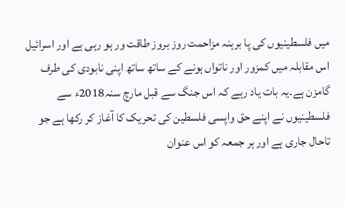میں فلسطینیوں کی پا برہنہ مزاحمت روز بروز طاقت ور ہو رہی ہے اور اسرائیل اس مقابلہ میں کمزور اور ناتواں ہونے کے ساتھ ساتھ اپنی نابودی کی طرف گامزن ہے۔یہ بات یاد رہے کہ اس جنگ سے قبل مارچ سنہ2018ء سے فلسطینیوں نے اپنے حق واپسی فلسطین کی تحریک کا آغاز کر رکھا ہے جو تاحال جاری ہے اور ہر جمعہ کو اس عنوان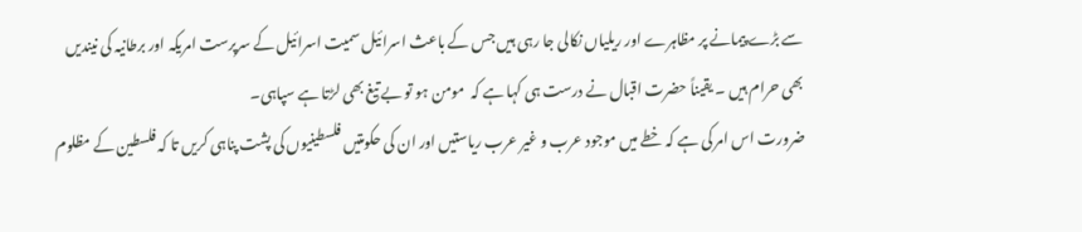سے بڑے پیمانے پر مظاہرے اور ریلیاں نکالی جا رہی ہیں جس کے باعث اسرائیل سمیت اسرائیل کے سرپرست امریکہ اور برطانیہ کی نیندیں بھی حرام ہیں ۔ یقیناً حضرت اقبال نے درست ہی کہا ہے کہ  مومن ہو تو بے تیغ بھی لڑتا ہے سپاہی۔
ضرورت اس امر کی ہے کہ خطے میں موجود عرب و غیر عرب ریاستیں اور ان کی حکومتیں فلسطینیوں کی پشت پناہی کریں تا کہ فلسطین کے مظلوم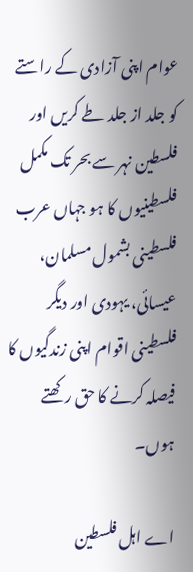عوام اپنی آزادی کے راستے کو جلد از جلد طے کریں اور فلسطین نہر سے بحر تک مکمل فلسطینیوں کا ہو جہاں عرب فلسطینی بشمول مسلمان، عیسائی، یہودی اور دیگر فلسطینی اقوام اپنی زندگیوں کا فیصلہ کرنے کا حق رکھتے ہوں۔

اے اہل فلسطین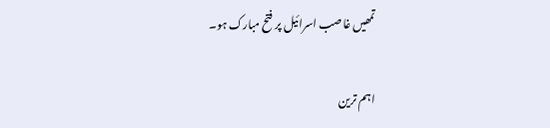تمھیں غاصب اسرائیل پر فتح مبارک ہو۔

اہم ترین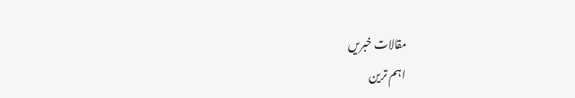مقالات خبریں
اہم ترین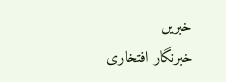خبریں
خبرنگار افتخاری